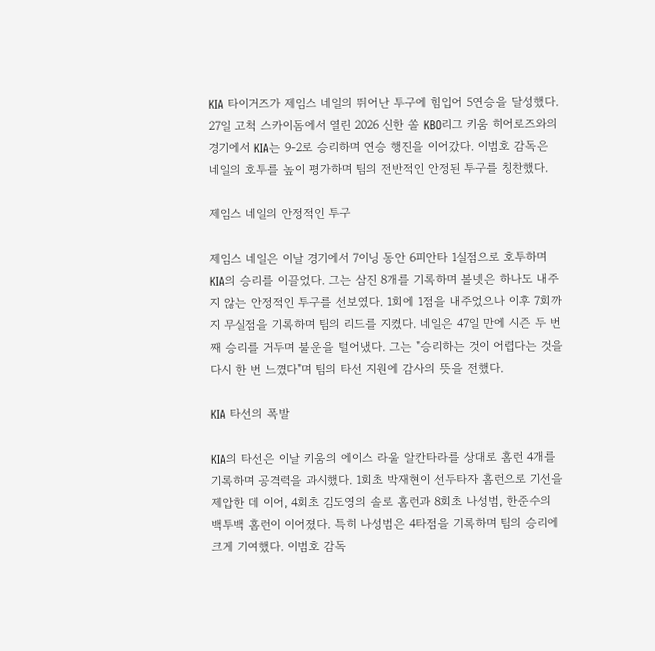KIA 타이거즈가 제임스 네일의 뛰어난 투구에 힘입어 5연승을 달성했다. 27일 고척 스카이돔에서 열린 2026 신한 쏠 KBO리그 키움 히어로즈와의 경기에서 KIA는 9-2로 승리하며 연승 행진을 이어갔다. 이범호 감독은 네일의 호투를 높이 평가하며 팀의 전반적인 안정된 투구를 칭찬했다.

제임스 네일의 안정적인 투구

제임스 네일은 이날 경기에서 7이닝 동안 6피안타 1실점으로 호투하며 KIA의 승리를 이끌었다. 그는 삼진 8개를 기록하며 볼넷은 하나도 내주지 않는 안정적인 투구를 선보였다. 1회에 1점을 내주었으나 이후 7회까지 무실점을 기록하며 팀의 리드를 지켰다. 네일은 47일 만에 시즌 두 번째 승리를 거두며 불운을 털어냈다. 그는 "승리하는 것이 어렵다는 것을 다시 한 번 느꼈다"며 팀의 타선 지원에 감사의 뜻을 전했다.

KIA 타선의 폭발

KIA의 타선은 이날 키움의 에이스 라울 알칸타라를 상대로 홈런 4개를 기록하며 공격력을 과시했다. 1회초 박재현이 선두타자 홈런으로 기선을 제압한 데 이어, 4회초 김도영의 솔로 홈런과 8회초 나성범, 한준수의 백투백 홈런이 이어졌다. 특히 나성범은 4타점을 기록하며 팀의 승리에 크게 기여했다. 이범호 감독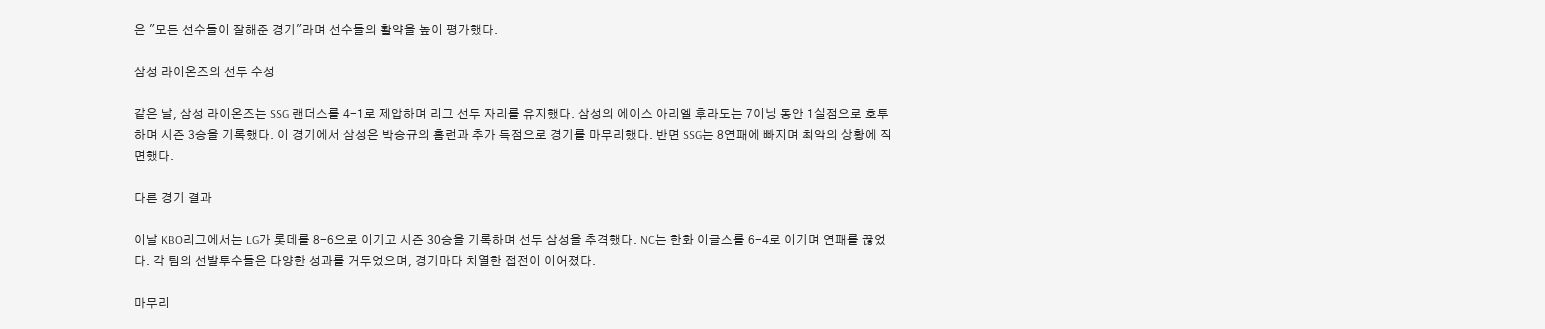은 "모든 선수들이 잘해준 경기"라며 선수들의 활약을 높이 평가했다.

삼성 라이온즈의 선두 수성

같은 날, 삼성 라이온즈는 SSG 랜더스를 4-1로 제압하며 리그 선두 자리를 유지했다. 삼성의 에이스 아리엘 후라도는 7이닝 동안 1실점으로 호투하며 시즌 3승을 기록했다. 이 경기에서 삼성은 박승규의 홈런과 추가 득점으로 경기를 마무리했다. 반면 SSG는 8연패에 빠지며 최악의 상황에 직면했다.

다른 경기 결과

이날 KBO리그에서는 LG가 롯데를 8-6으로 이기고 시즌 30승을 기록하며 선두 삼성을 추격했다. NC는 한화 이글스를 6-4로 이기며 연패를 끊었다. 각 팀의 선발투수들은 다양한 성과를 거두었으며, 경기마다 치열한 접전이 이어졌다.

마무리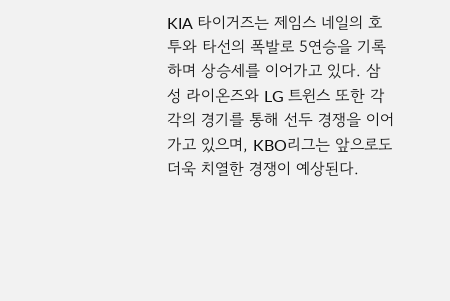KIA 타이거즈는 제임스 네일의 호투와 타선의 폭발로 5연승을 기록하며 상승세를 이어가고 있다. 삼성 라이온즈와 LG 트윈스 또한 각각의 경기를 통해 선두 경쟁을 이어가고 있으며, KBO리그는 앞으로도 더욱 치열한 경쟁이 예상된다.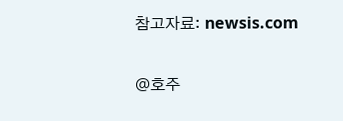참고자료: newsis.com

@호주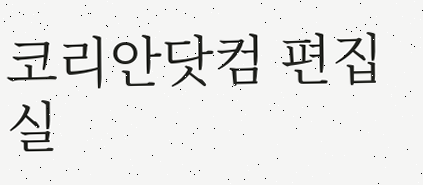코리안닷컴 편집실